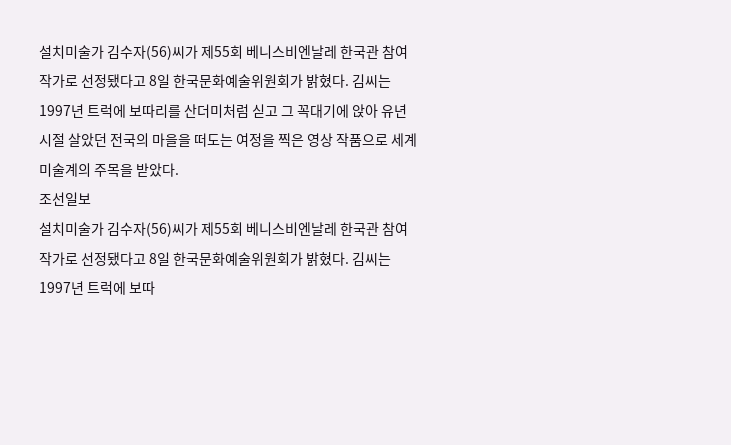설치미술가 김수자(56)씨가 제55회 베니스비엔날레 한국관 참여 작가로 선정됐다고 8일 한국문화예술위원회가 밝혔다. 김씨는 1997년 트럭에 보따리를 산더미처럼 싣고 그 꼭대기에 앉아 유년 시절 살았던 전국의 마을을 떠도는 여정을 찍은 영상 작품으로 세계 미술계의 주목을 받았다.
조선일보
설치미술가 김수자(56)씨가 제55회 베니스비엔날레 한국관 참여 작가로 선정됐다고 8일 한국문화예술위원회가 밝혔다. 김씨는 1997년 트럭에 보따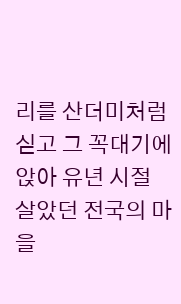리를 산더미처럼 싣고 그 꼭대기에 앉아 유년 시절 살았던 전국의 마을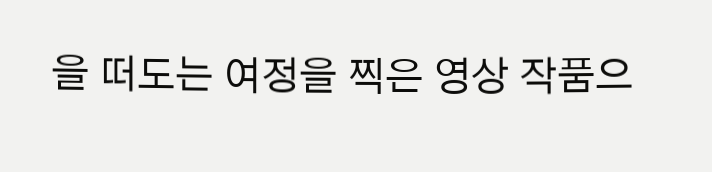을 떠도는 여정을 찍은 영상 작품으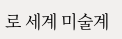로 세계 미술계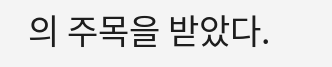의 주목을 받았다.